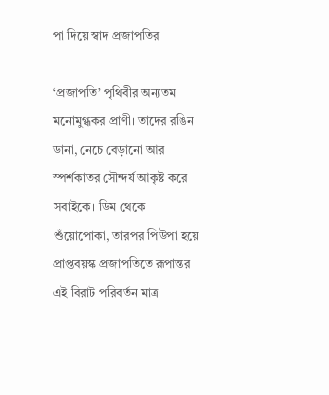পা দিয়ে স্বাদ প্রজাপতির

‘প্রজাপতি’ পৃথিবীর অন্যতম মনোমুগ্ধকর প্রাণী। তাদের রঙিন ডানা, নেচে বেড়ানো আর স্পর্শকাতর সৌন্দর্য আকৃষ্ট করে সবাইকে। ডিম থেকে শুঁয়োপোকা, তারপর পিউপা হয়ে প্রাপ্তবয়স্ক প্রজাপতিতে রূপান্তর এই বিরাট পরিবর্তন মাত্র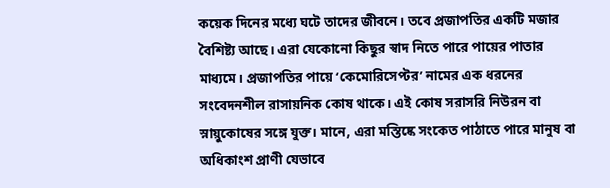কয়েক দিনের মধ্যে ঘটে তাদের জীবনে। তবে প্রজাপতির একটি মজার বৈশিষ্ট্য আছে। এরা যেকোনো কিছুর স্বাদ নিতে পারে পায়ের পাতার মাধ্যমে। প্রজাপতির পায়ে ‘কেমোরিসেপ্টর’ নামের এক ধরনের সংবেদনশীল রাসায়নিক কোষ থাকে। এই কোষ সরাসরি নিউরন বা স্নায়ুকোষের সঙ্গে যুক্ত। মানে, এরা মস্তিষ্কে সংকেত পাঠাতে পারে মানুষ বা অধিকাংশ প্রাণী যেভাবে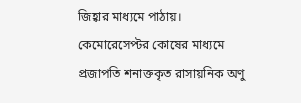জিহ্বার মাধ্যমে পাঠায়। কেমোরেসেপ্টর কোষের মাধ্যমে প্রজাপতি শনাক্তকৃত রাসায়নিক অণু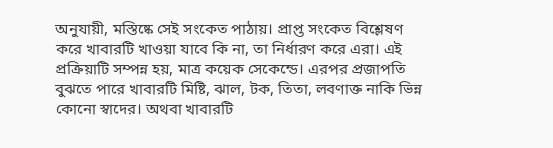অনুযায়ী, মস্তিষ্কে সেই সংকেত পাঠায়। প্রাপ্ত সংকেত বিশ্লেষণ করে খাবারটি খাওয়া যাবে কি না, তা নির্ধারণ করে এরা। এই প্রক্রিয়াটি সম্পন্ন হয়, মাত্র কয়েক সেকেন্ডে। এরপর প্রজাপতি বুঝতে পারে খাবারটি মিষ্টি, ঝাল, টক, তিতা, লবণাক্ত নাকি ভিন্ন কোনো স্বাদের। অথবা খাবারটি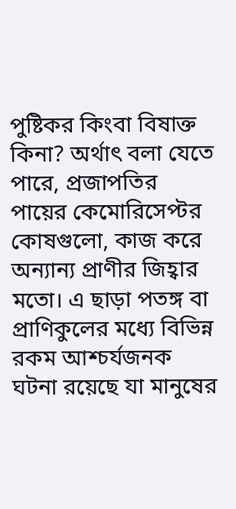পুষ্টিকর কিংবা বিষাক্ত কিনা? অর্থাৎ বলা যেতে পারে, প্রজাপতির পায়ের কেমোরিসেপ্টর কোষগুলো, কাজ করে অন্যান্য প্রাণীর জিহ্বার মতো। এ ছাড়া পতঙ্গ বা প্রাণিকুলের মধ্যে বিভিন্ন রকম আশ্চর্যজনক ঘটনা রয়েছে যা মানুষের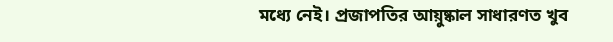মধ্যে নেই। প্রজাপতির আয়ুষ্কাল সাধারণত খুব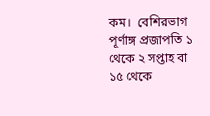কম।  বেশিরভাগ পূর্ণাঙ্গ প্রজাপতি ১ থেকে ২ সপ্তাহ বা ১৫ থেকে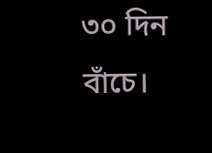৩০ দিন বাঁচে।